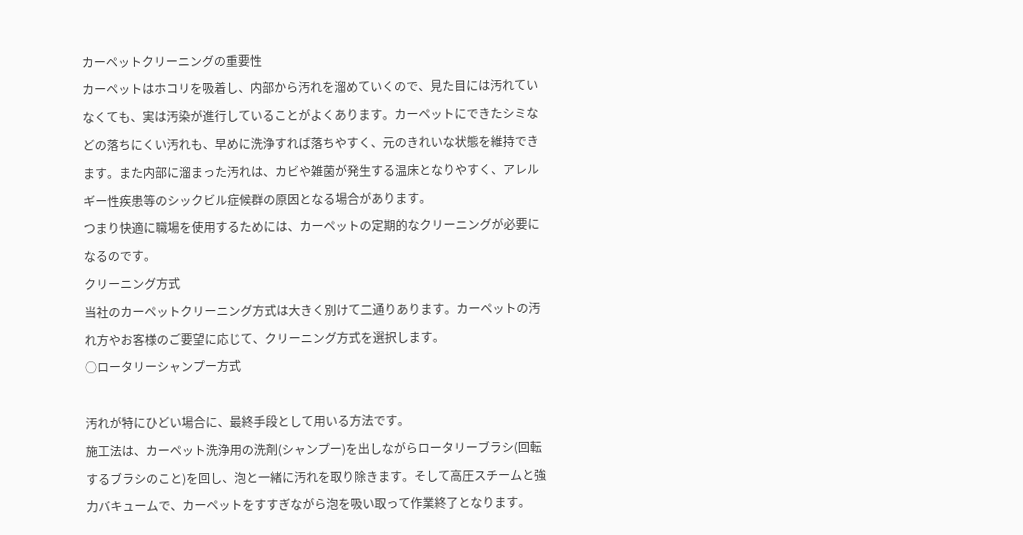カーペットクリーニングの重要性
カーペットはホコリを吸着し、内部から汚れを溜めていくので、見た目には汚れていなくても、実は汚染が進行していることがよくあります。カーペットにできたシミなどの落ちにくい汚れも、早めに洗浄すれば落ちやすく、元のきれいな状態を維持できます。また内部に溜まった汚れは、カビや雑菌が発生する温床となりやすく、アレルギー性疾患等のシックビル症候群の原因となる場合があります。
つまり快適に職場を使用するためには、カーペットの定期的なクリーニングが必要になるのです。
クリーニング方式
当社のカーペットクリーニング方式は大きく別けて二通りあります。カーペットの汚れ方やお客様のご要望に応じて、クリーニング方式を選択します。
○ロータリーシャンプー方式

汚れが特にひどい場合に、最終手段として用いる方法です。
施工法は、カーペット洗浄用の洗剤(シャンプー)を出しながらロータリーブラシ(回転するブラシのこと)を回し、泡と一緒に汚れを取り除きます。そして高圧スチームと強力バキュームで、カーペットをすすぎながら泡を吸い取って作業終了となります。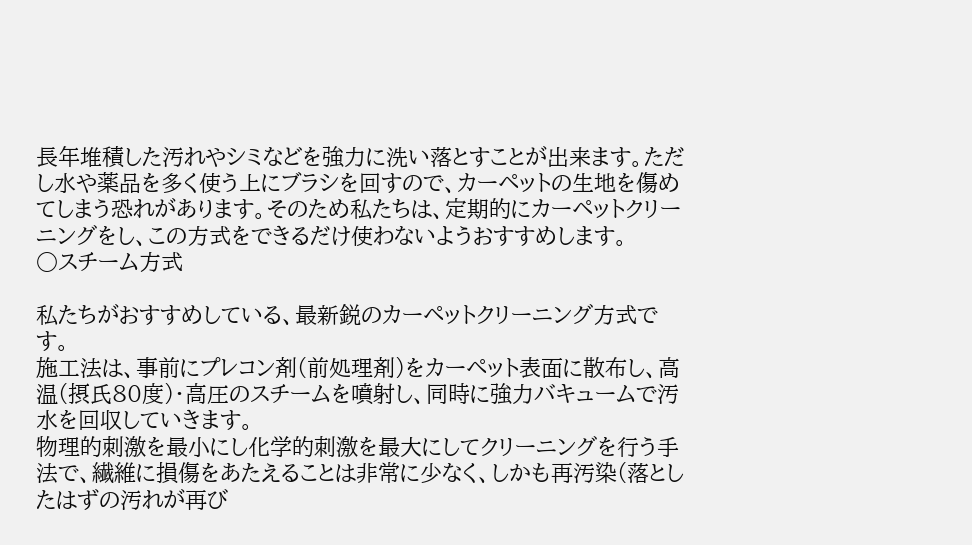長年堆積した汚れやシミなどを強力に洗い落とすことが出来ます。ただし水や薬品を多く使う上にブラシを回すので、カーペットの生地を傷めてしまう恐れがあります。そのため私たちは、定期的にカーペットクリーニングをし、この方式をできるだけ使わないようおすすめします。
○スチーム方式

私たちがおすすめしている、最新鋭のカーペットクリーニング方式です。
施工法は、事前にプレコン剤(前処理剤)をカーペット表面に散布し、高温(摂氏80度)・高圧のスチームを噴射し、同時に強力バキュームで汚水を回収していきます。
物理的刺激を最小にし化学的刺激を最大にしてクリーニングを行う手法で、繊維に損傷をあたえることは非常に少なく、しかも再汚染(落としたはずの汚れが再び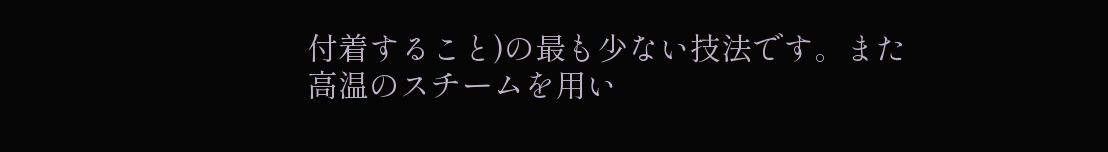付着すること)の最も少ない技法です。また高温のスチームを用い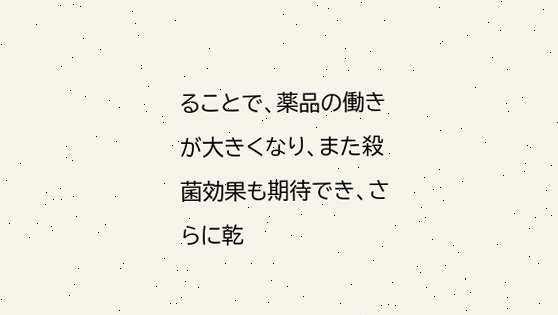ることで、薬品の働きが大きくなり、また殺菌効果も期待でき、さらに乾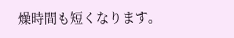燥時間も短くなります。